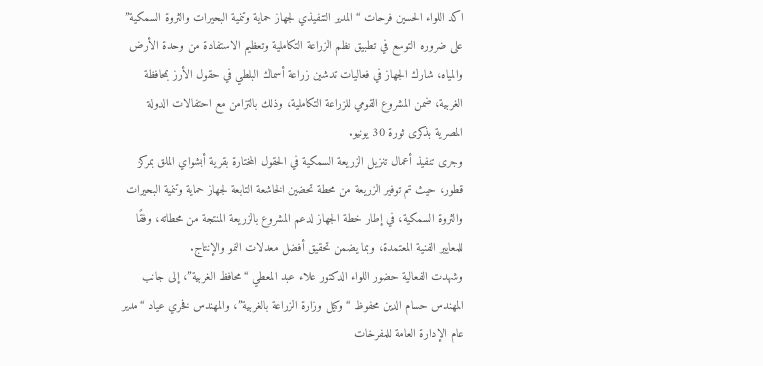اكد اللواء الحسين فرحات “المدير التنفيذي لجهاز حماية وتنمية البحيرات والثروة السمكية” على ضروره التوسع في تطبيق نظم الزراعة التكاملية وتعظيم الاستفادة من وحدة الأرض والمياه، شارك الجهاز في فعاليات تدشين زراعة أسماك البلطي في حقول الأرز بمحافظة الغربية، ضمن المشروع القومي للزراعة التكاملية، وذلك بالتزامن مع احتفالات الدولة المصرية بذكرى ثورة 30 يونيو.
وجرى تنفيذ أعمال تنزيل الزريعة السمكية في الحقول المختارة بقرية أبشواي الملق بمركز قطور، حيث تم توفير الزريعة من محطة تحضين الخاشعة التابعة لجهاز حماية وتنمية البحيرات والثروة السمكية، في إطار خطة الجهاز لدعم المشروع بالزريعة المنتجة من محطاته، وفقًا للمعايير الفنية المعتمدة، وبما يضمن تحقيق أفضل معدلات النمو والإنتاج.
وشهدت الفعالية حضور اللواء الدكتور علاء عبد المعطي “محافظ الغربية”، إلى جانب المهندس حسام الدين محفوظ “وكيل وزارة الزراعة بالغربية”، والمهندس فخري عياد “مدير عام الإدارة العامة للمفرخات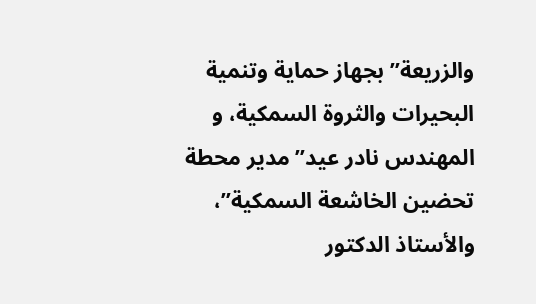والزريعة” بجهاز حماية وتنمية البحيرات والثروة السمكية، و المهندس نادر عيد”مدير محطة تحضين الخاشعة السمكية”، والأستاذ الدكتور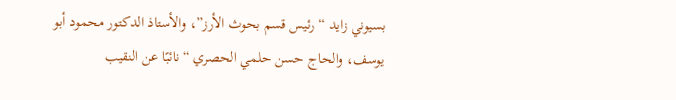بسيوني زايد “رئيس قسم بحوث الأرز”، والأستاذ الدكتور محمود أبو يوسف، والحاج حسن حلمي الحصري “نائبًا عن النقيب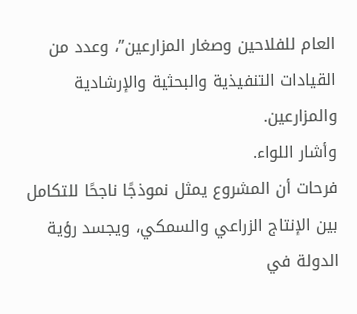العام للفلاحين وصغار المزارعين”، وعدد من القيادات التنفيذية والبحثية والإرشادية والمزارعين.
وأشار اللواء.
فرحات أن المشروع يمثل نموذجًا ناجحًا للتكامل بين الإنتاج الزراعي والسمكي، ويجسد رؤية الدولة في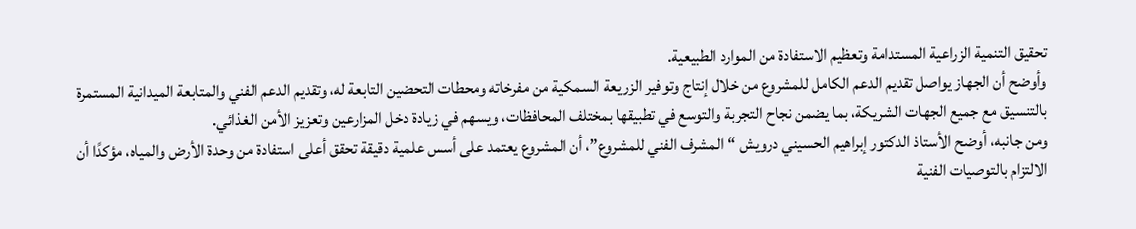تحقيق التنمية الزراعية المستدامة وتعظيم الاستفادة من الموارد الطبيعية.
وأوضح أن الجهاز يواصل تقديم الدعم الكامل للمشروع من خلال إنتاج وتوفير الزريعة السمكية من مفرخاته ومحطات التحضين التابعة له، وتقديم الدعم الفني والمتابعة الميدانية المستمرة بالتنسيق مع جميع الجهات الشريكة، بما يضمن نجاح التجربة والتوسع في تطبيقها بمختلف المحافظات، ويسهم في زيادة دخل المزارعين وتعزيز الأمن الغذائي.
ومن جانبه، أوضح الأستاذ الدكتور إبراهيم الحسيني درويش “المشرف الفني للمشروع”، أن المشروع يعتمد على أسس علمية دقيقة تحقق أعلى استفادة من وحدة الأرض والمياه، مؤكدًا أن الالتزام بالتوصيات الفنية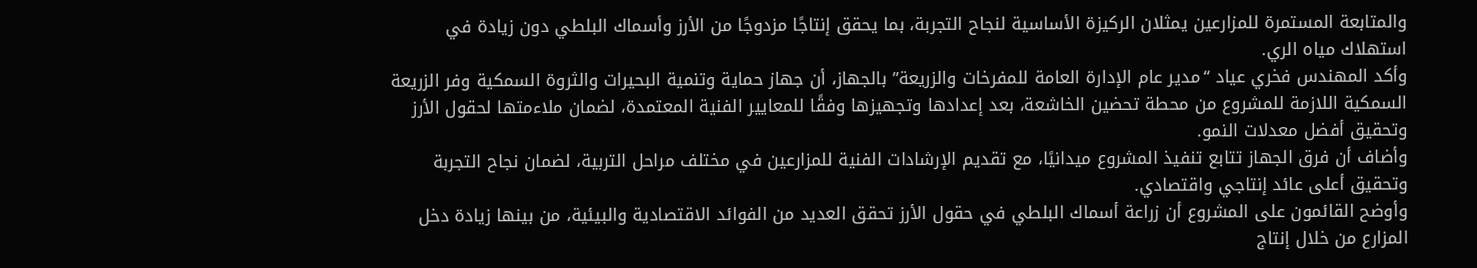والمتابعة المستمرة للمزارعين يمثلان الركيزة الأساسية لنجاح التجربة، بما يحقق إنتاجًا مزدوجًا من الأرز وأسماك البلطي دون زيادة في استهلاك مياه الري.
وأكد المهندس فخري عياد “مدير عام الإدارة العامة للمفرخات والزريعة” بالجهاز، أن جهاز حماية وتنمية البحيرات والثروة السمكية وفر الزريعة السمكية اللازمة للمشروع من محطة تحضين الخاشعة، بعد إعدادها وتجهيزها وفقًا للمعايير الفنية المعتمدة، لضمان ملاءمتها لحقول الأرز وتحقيق أفضل معدلات النمو.
وأضاف أن فرق الجهاز تتابع تنفيذ المشروع ميدانيًا، مع تقديم الإرشادات الفنية للمزارعين في مختلف مراحل التربية، لضمان نجاح التجربة وتحقيق أعلى عائد إنتاجي واقتصادي.
وأوضح القائمون على المشروع أن زراعة أسماك البلطي في حقول الأرز تحقق العديد من الفوائد الاقتصادية والبيئية، من بينها زيادة دخل المزارع من خلال إنتاج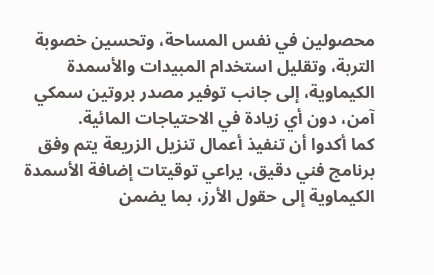محصولين في نفس المساحة، وتحسين خصوبة التربة، وتقليل استخدام المبيدات والأسمدة الكيماوية، إلى جانب توفير مصدر بروتين سمكي آمن، دون أي زيادة في الاحتياجات المائية.
كما أكدوا أن تنفيذ أعمال تنزيل الزريعة يتم وفق برنامج فني دقيق، يراعي توقيتات إضافة الأسمدة الكيماوية إلى حقول الأرز، بما يضمن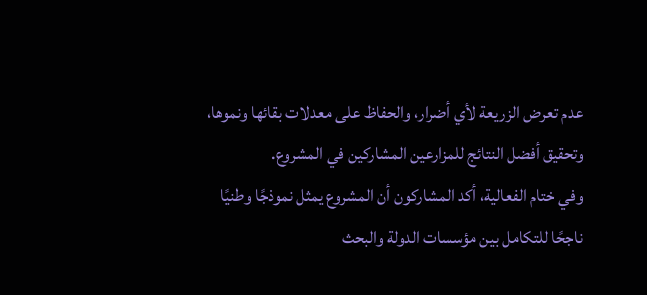عدم تعرض الزريعة لأي أضرار، والحفاظ على معدلات بقائها ونموها، وتحقيق أفضل النتائج للمزارعين المشاركين في المشروع.
وفي ختام الفعالية، أكد المشاركون أن المشروع يمثل نموذجًا وطنيًا ناجحًا للتكامل بين مؤسسات الدولة والبحث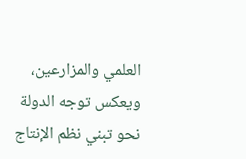العلمي والمزارعين، ويعكس توجه الدولة نحو تبني نظم الإنتاج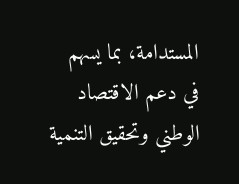المستدامة، بما يسهم في دعم الاقتصاد الوطني وتحقيق التنمية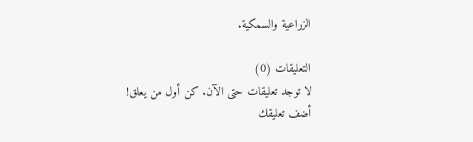الزراعية والسمكية.

التعليقات (0)
لا توجد تعليقات حتى الآن. كن أول من يعلق!
أضف تعليقك